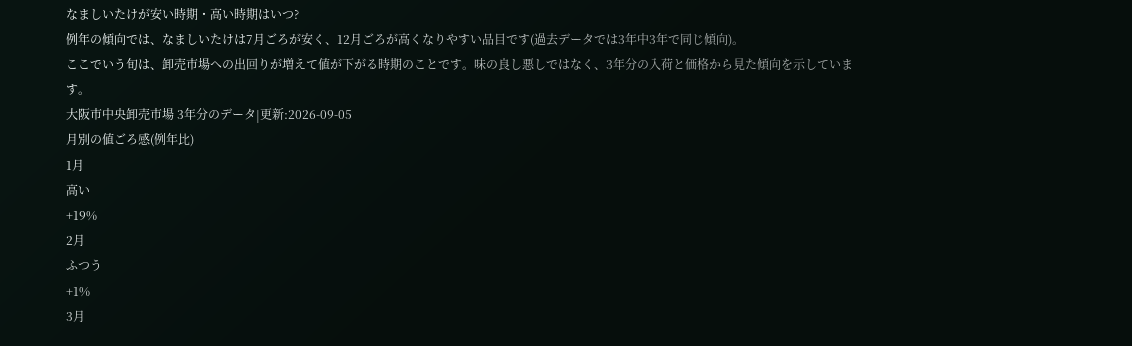なましいたけが安い時期・高い時期はいつ?
例年の傾向では、なましいたけは7月ごろが安く、12月ごろが高くなりやすい品目です(過去データでは3年中3年で同じ傾向)。
ここでいう旬は、卸売市場への出回りが増えて値が下がる時期のことです。味の良し悪しではなく、3年分の入荷と価格から見た傾向を示しています。
大阪市中央卸売市場 3年分のデータ|更新:2026-09-05
月別の値ごろ感(例年比)
1月
高い
+19%
2月
ふつう
+1%
3月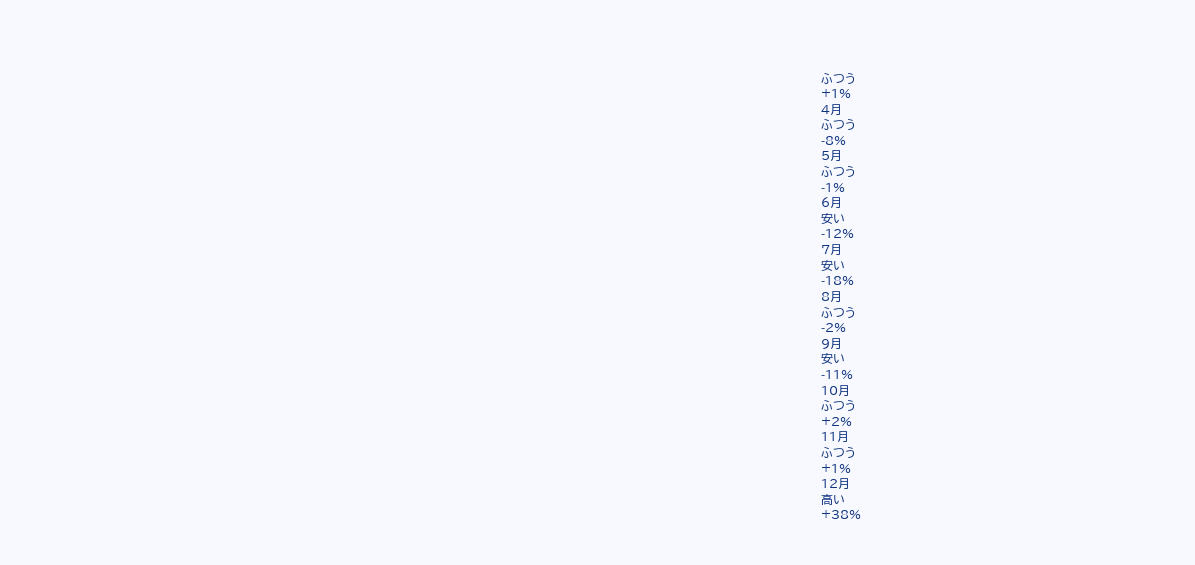ふつう
+1%
4月
ふつう
-8%
5月
ふつう
-1%
6月
安い
-12%
7月
安い
-18%
8月
ふつう
-2%
9月
安い
-11%
10月
ふつう
+2%
11月
ふつう
+1%
12月
高い
+38%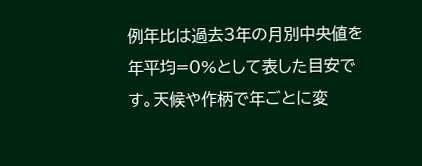例年比は過去3年の月別中央値を年平均=0%として表した目安です。天候や作柄で年ごとに変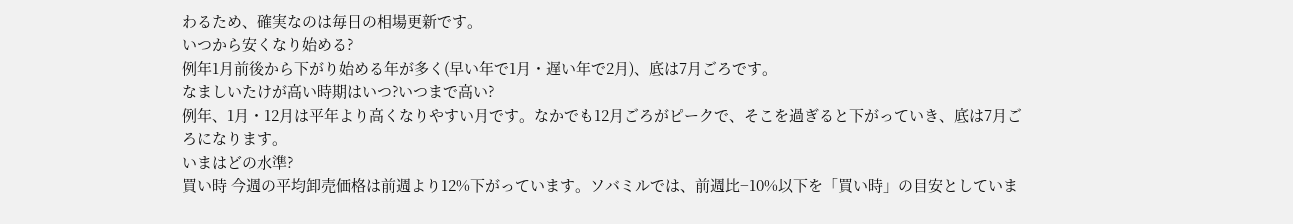わるため、確実なのは毎日の相場更新です。
いつから安くなり始める?
例年1月前後から下がり始める年が多く(早い年で1月・遅い年で2月)、底は7月ごろです。
なましいたけが高い時期はいつ?いつまで高い?
例年、1月・12月は平年より高くなりやすい月です。なかでも12月ごろがピークで、そこを過ぎると下がっていき、底は7月ごろになります。
いまはどの水準?
買い時 今週の平均卸売価格は前週より12%下がっています。ソバミルでは、前週比−10%以下を「買い時」の目安としていま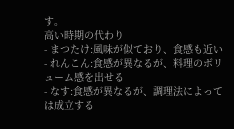す。
高い時期の代わり
- まつたけ:風味が似ており、食感も近い
- れんこん:食感が異なるが、料理のボリューム感を出せる
- なす:食感が異なるが、調理法によっては成立する